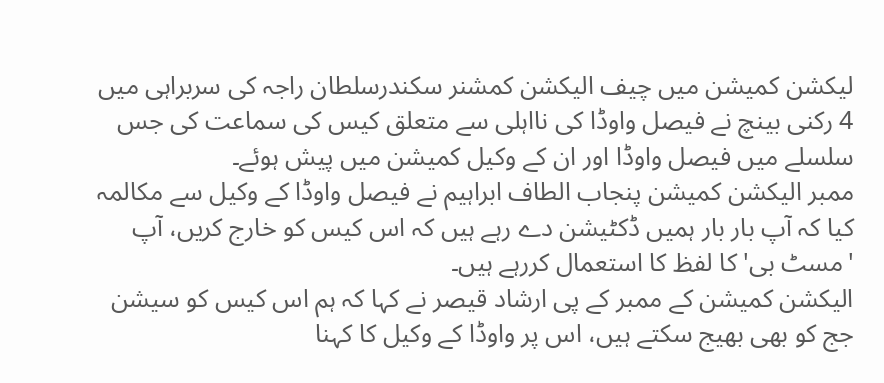لیکشن کمیشن میں چیف الیکشن کمشنر سکندرسلطان راجہ کی سربراہی میں 4 رکنی بینچ نے فیصل واوڈا کی نااہلی سے متعلق کیس کی سماعت کی جس سلسلے میں فیصل واوڈا اور ان کے وکیل کمیشن میں پیش ہوئے۔
ممبر الیکشن کمیشن پنجاب الطاف ابراہیم نے فیصل واوڈا کے وکیل سے مکالمہ کیا کہ آپ بار بار ہمیں ڈکٹیشن دے رہے ہیں کہ اس کیس کو خارج کریں، آپ 'مسٹ بی' کا لفظ کا استعمال کررہے ہیں۔
الیکشن کمیشن کے ممبر کے پی ارشاد قیصر نے کہا کہ ہم اس کیس کو سیشن جج کو بھی بھیج سکتے ہیں، اس پر واوڈا کے وکیل کا کہنا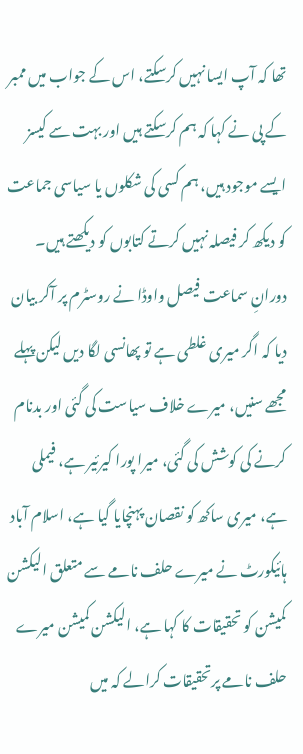تھا کہ آپ ایسا نہیں کرسکتے، اس کے جواب میں ممبر کے پی نے کہا کہ ہم کرسکتے ہیں اور بہت سے کیسز ایسے موجود ہیں، ہم کسی کی شکلوں یا سیاسی جماعت کو دیکھ کر فیصلہ نہیں کرتے کتابوں کو دیکھتے ہیں۔
دورانِ سماعت فیصل واوڈا نے روسٹرم پر آکر بیان دیا کہ اگر میری غلطی ہے تو پھانسی لگا دیں لیکن پہلے مجھے سنیں، میرے خلاف سیاست کی گئی اور بدنام کرنے کی کوشش کی گئی، میرا پورا کیرئیر ہے، فیملی ہے، میری ساکھ کو نقصان پہنچایا گیا ہے، اسلام آباد ہائیکورٹ نے میرے حلف نامے سے متعلق الیکشن کمیشن کو تحقیقات کا کہا ہے، الیکشن کمیشن میرے حلف نامے پرتحقیقات کرالے کہ میں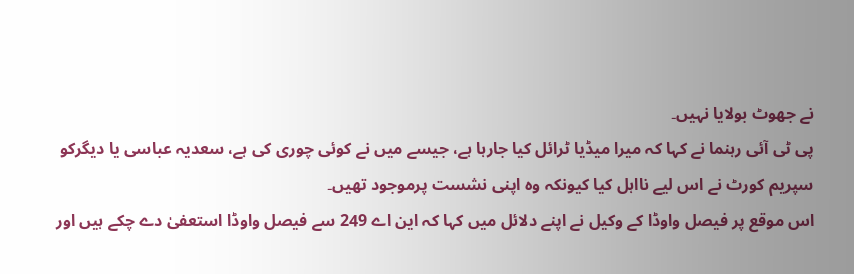نے جھوٹ بولایا نہیں۔
پی ٹی آئی رہنما نے کہا کہ میرا میڈیا ٹرائل کیا جارہا ہے، جیسے میں نے کوئی چوری کی ہے، سعدیہ عباسی یا دیگرکو سپریم کورٹ نے اس لیے نااہل کیا کیونکہ وہ اپنی نشست پرموجود تھیں۔
اس موقع پر فیصل واوڈا کے وکیل نے اپنے دلائل میں کہا کہ این اے 249 سے فیصل واوڈا استعفیٰ دے چکے ہیں اور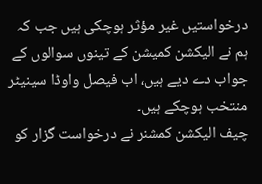درخواستیں غیر مؤثر ہوچکی ہیں جب کہ ہم نے الیکشن کمیشن کے تینوں سوالوں کے جواب دے دیے ہیں، اب فیصل واوڈا سینیٹر منتخب ہوچکے ہیں۔
چیف الیکشن کمشنر نے درخواست گزار کو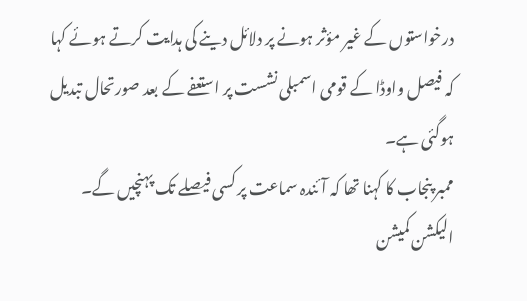درخواستوں کے غیر مؤثر ہونے پر دلائل دینے کی ہدایت کرتے ہوئے کہا کہ فیصل واوڈا کے قومی اسمبلی نشست پر استعفے کے بعد صورتحال تبدیل ہوگئی ہے۔
ممبر پنجاب کا کہنا تھا کہ آئندہ سماعت پر کسی فیصلے تک پہنچیں گے۔
الیکشن کمیشن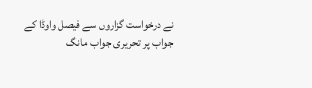نے درخواست گزاروں سے فیصل واوڈا کے جواب پر تحریری جواب مانگ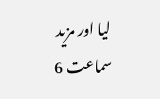لیا اور مزید سماعت 6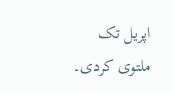اپریل تک ملتوی کردی۔